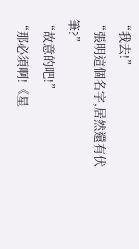“我去!”
“張明這個名字,居然還有伏筆?”
“故意的吧!”
“那必須啊!《星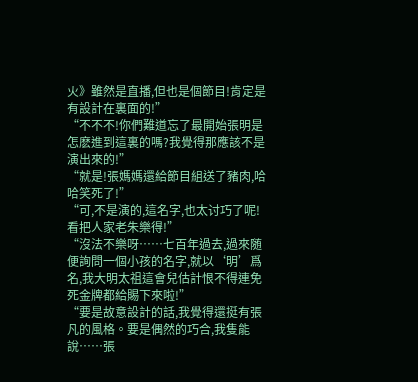火》雖然是直播,但也是個節目!肯定是有設計在裏面的!”
“不不不!你們難道忘了最開始張明是怎麽進到這裏的嗎?我覺得那應該不是演出來的!”
“就是!張媽媽還給節目組送了豬肉,哈哈笑死了!”
“可,不是演的,這名字,也太讨巧了呢!看把人家老朱樂得!”
“沒法不樂呀……七百年過去,過來随便詢問一個小孩的名字,就以‘明’爲名,我大明太祖這會兒估計恨不得連免死金牌都給賜下來啦!”
“要是故意設計的話,我覺得還挺有張凡的風格。要是偶然的巧合,我隻能說……張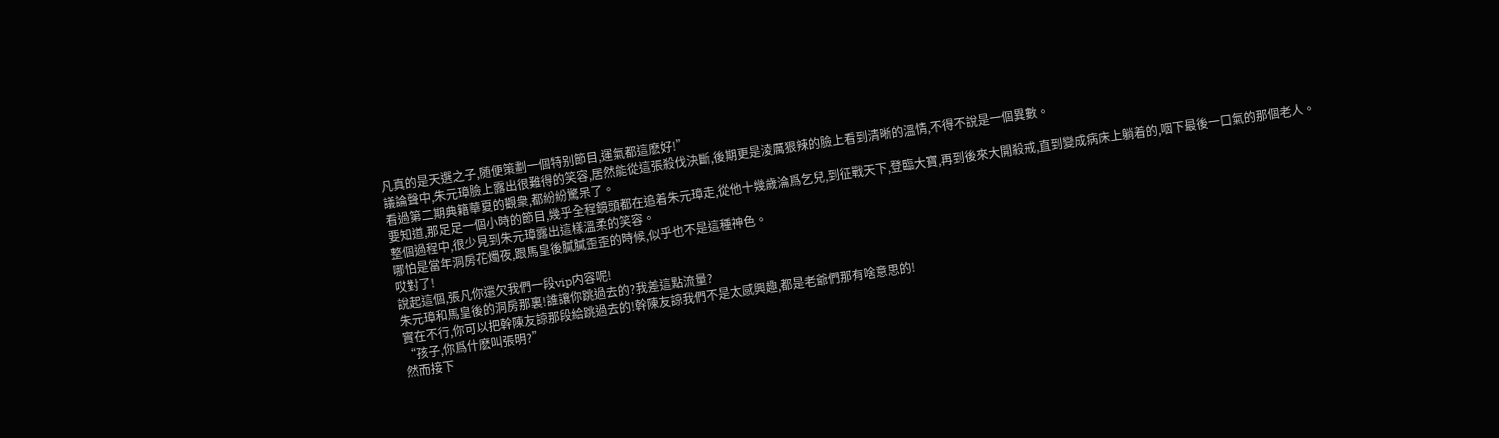凡真的是天選之子,随便策劃一個特别節目,運氣都這麽好!”
議論聲中,朱元璋臉上露出很難得的笑容,居然能從這張殺伐決斷,後期更是淩厲狠辣的臉上看到清晰的溫情,不得不說是一個異數。
看過第二期典籍華夏的觀衆,都紛紛驚呆了。
要知道,那足足一個小時的節目,幾乎全程鏡頭都在追着朱元璋走,從他十幾歲淪爲乞兒,到征戰天下,登臨大寶,再到後來大開殺戒,直到變成病床上躺着的,咽下最後一口氣的那個老人。
整個過程中,很少見到朱元璋露出這樣溫柔的笑容。
哪怕是當年洞房花燭夜,跟馬皇後膩膩歪歪的時候,似乎也不是這種神色。
哎對了!
說起這個,張凡你還欠我們一段vip内容呢!
朱元璋和馬皇後的洞房那裏!誰讓你跳過去的?我差這點流量?
實在不行,你可以把幹陳友諒那段給跳過去的!幹陳友諒我們不是太感興趣,都是老爺們那有啥意思的!
“孩子,你爲什麽叫張明?”
然而接下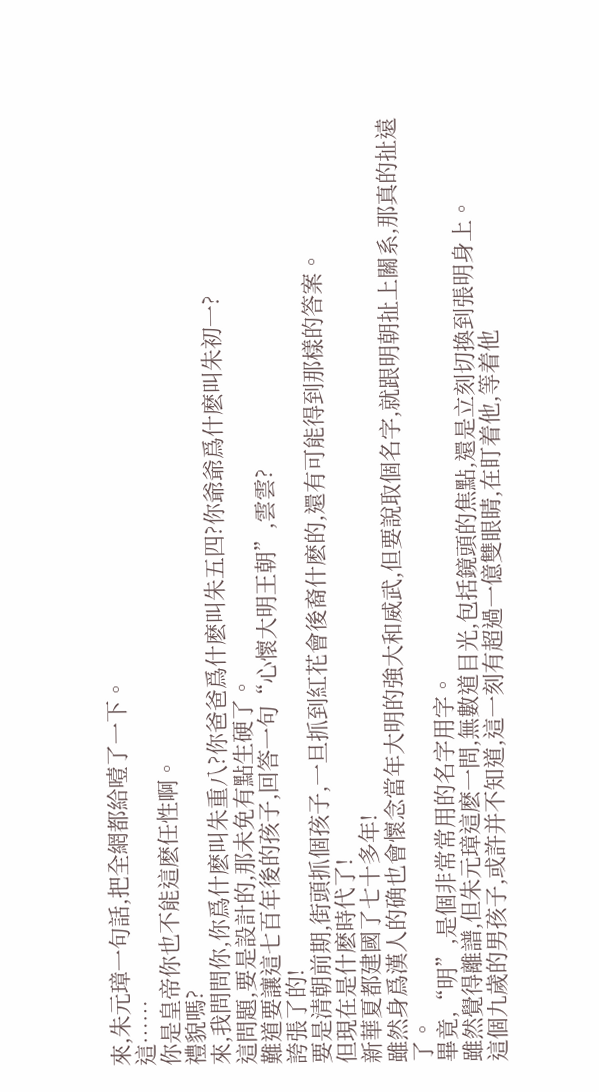來,朱元璋一句話,把全網都給噎了一下。
這……
你是皇帝你也不能這麽任性啊。
禮貌嗎?
來,我問問你,你爲什麽叫朱重八?你爸爸爲什麽叫朱五四?你爺爺爲什麽叫朱初一?
這問題,要是設計的,那未免有點生硬了。
難道要讓這七百年後的孩子,回答一句“心懷大明王朝”,雲雲?
誇張了的!
要是清朝前期,街頭抓個孩子,一旦抓到紅花會後裔什麽的,還有可能得到那樣的答案。
但現在是什麽時代了!
新華夏都建國了七十多年!
雖然身爲漢人的确也會懷念當年大明的強大和威武,但要說取個名字,就跟明朝扯上關系,那真的扯遠了。
畢竟,“明”,是個非常常用的名字用字。
雖然覺得離譜,但朱元璋這麽一問,無數道目光,包括鏡頭的焦點,還是立刻切換到張明身上。
這個九歲的男孩子,或許并不知道,這一刻有超過一億雙眼睛,在盯着他,等着他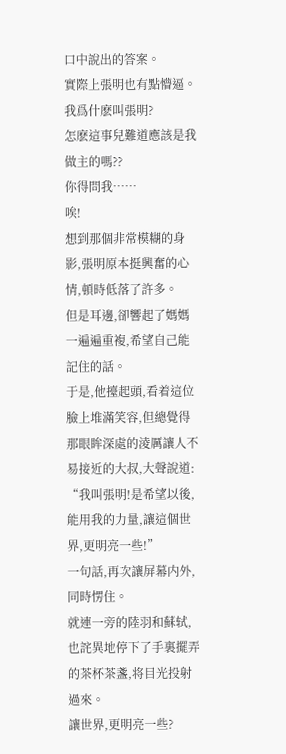口中說出的答案。
實際上張明也有點懵逼。
我爲什麽叫張明?
怎麽這事兒難道應該是我做主的嗎??
你得問我……
唉!
想到那個非常模糊的身影,張明原本挺興奮的心情,頓時低落了許多。
但是耳邊,卻響起了媽媽一遍遍重複,希望自己能記住的話。
于是,他擡起頭,看着這位臉上堆滿笑容,但總覺得那眼眸深處的淩厲讓人不易接近的大叔,大聲說道:
“我叫張明!是希望以後,能用我的力量,讓這個世界,更明亮一些!”
一句話,再次讓屏幕内外,同時愣住。
就連一旁的陸羽和蘇轼,也詫異地停下了手裏擺弄的茶杯茶盞,将目光投射過來。
讓世界,更明亮一些?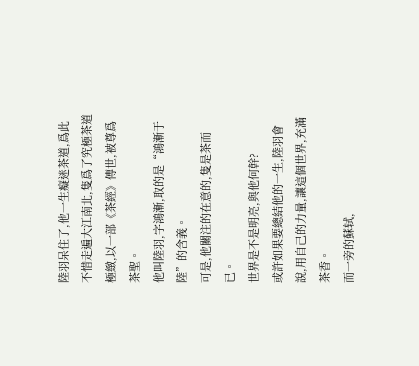陸羽呆住了,他一生癡迷茶道,爲此不惜走遍大江南北,隻爲了究極茶道極緻,以一部《茶經》傳世,被尊爲茶聖。
他叫陸羽,字鴻漸,取的是“鴻漸于陸”的含義。
可是,他關注的在意的,隻是茶而已。
世界是不是明亮,與他何幹?
或許如果要總結他的一生,陸羽會說,用自己的力量,讓這個世界,充滿茶香。
而一旁的蘇轼,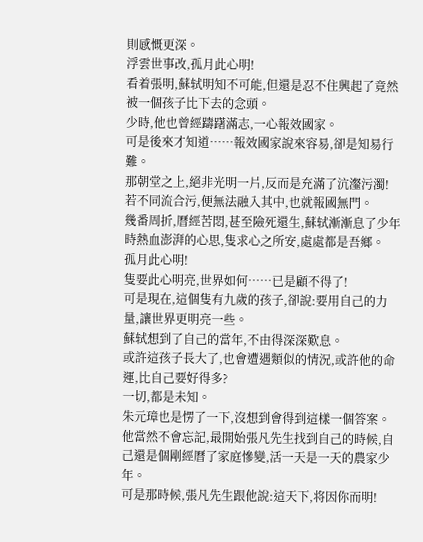則感慨更深。
浮雲世事改,孤月此心明!
看着張明,蘇轼明知不可能,但還是忍不住興起了竟然被一個孩子比下去的念頭。
少時,他也曾經躊躇滿志,一心報效國家。
可是後來才知道……報效國家說來容易,卻是知易行難。
那朝堂之上,絕非光明一片,反而是充滿了沆瀣污濁!
若不同流合污,便無法融入其中,也就報國無門。
幾番周折,曆經苦悶,甚至險死還生,蘇轼漸漸息了少年時熱血澎湃的心思,隻求心之所安,處處都是吾鄉。
孤月此心明!
隻要此心明亮,世界如何……已是顧不得了!
可是現在,這個隻有九歲的孩子,卻說:要用自己的力量,讓世界更明亮一些。
蘇轼想到了自己的當年,不由得深深歎息。
或許這孩子長大了,也會遭遇類似的情況,或許他的命運,比自己要好得多?
一切,都是未知。
朱元璋也是愣了一下,沒想到會得到這樣一個答案。
他當然不會忘記,最開始張凡先生找到自己的時候,自己還是個剛經曆了家庭慘變,活一天是一天的農家少年。
可是那時候,張凡先生跟他說:這天下,将因你而明!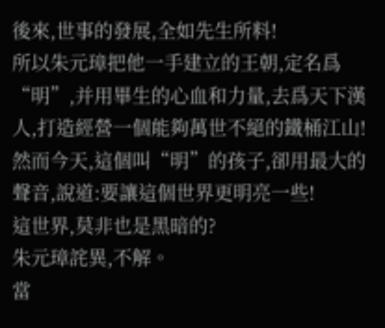後來,世事的發展,全如先生所料!
所以朱元璋把他一手建立的王朝,定名爲“明”,并用畢生的心血和力量,去爲天下漢人,打造經營一個能夠萬世不絕的鐵桶江山!
然而今天,這個叫“明”的孩子,卻用最大的聲音,說道:要讓這個世界更明亮一些!
這世界,莫非也是黑暗的?
朱元璋詫異,不解。
當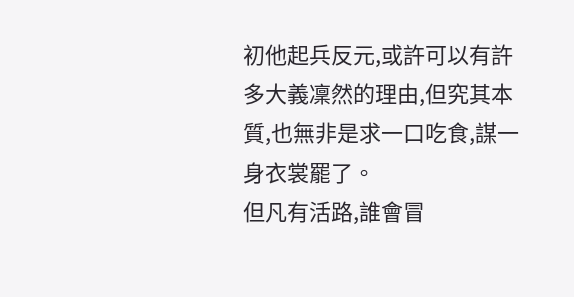初他起兵反元,或許可以有許多大義凜然的理由,但究其本質,也無非是求一口吃食,謀一身衣裳罷了。
但凡有活路,誰會冒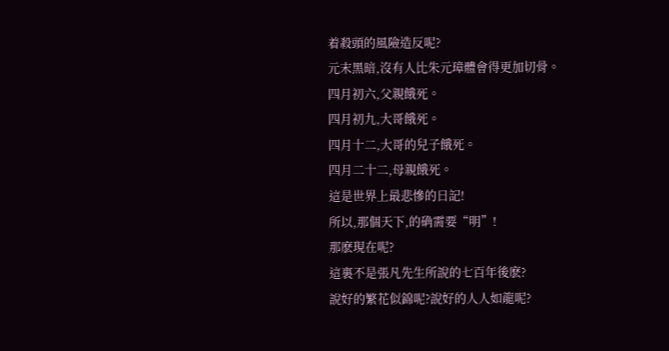着殺頭的風險造反呢?
元末黑暗,沒有人比朱元璋體會得更加切骨。
四月初六,父親餓死。
四月初九,大哥餓死。
四月十二,大哥的兒子餓死。
四月二十二,母親餓死。
這是世界上最悲慘的日記!
所以,那個天下,的确需要“明”!
那麽現在呢?
這裏不是張凡先生所說的七百年後麽?
說好的繁花似錦呢?說好的人人如龍呢?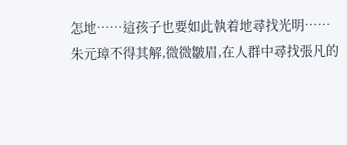怎地……這孩子也要如此執着地尋找光明……
朱元璋不得其解,微微皺眉,在人群中尋找張凡的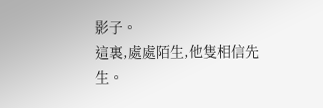影子。
這裏,處處陌生,他隻相信先生。